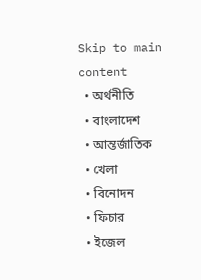Skip to main content
  • অর্থনীতি
  • বাংলাদেশ
  • আন্তর্জাতিক
  • খেলা
  • বিনোদন
  • ফিচার
  • ইজেল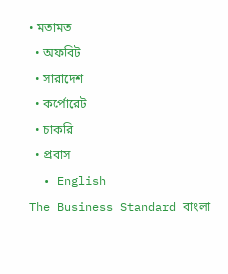• মতামত
  • অফবিট
  • সারাদেশ
  • কর্পোরেট
  • চাকরি
  • প্রবাস
  • English
The Business Standard বাংলা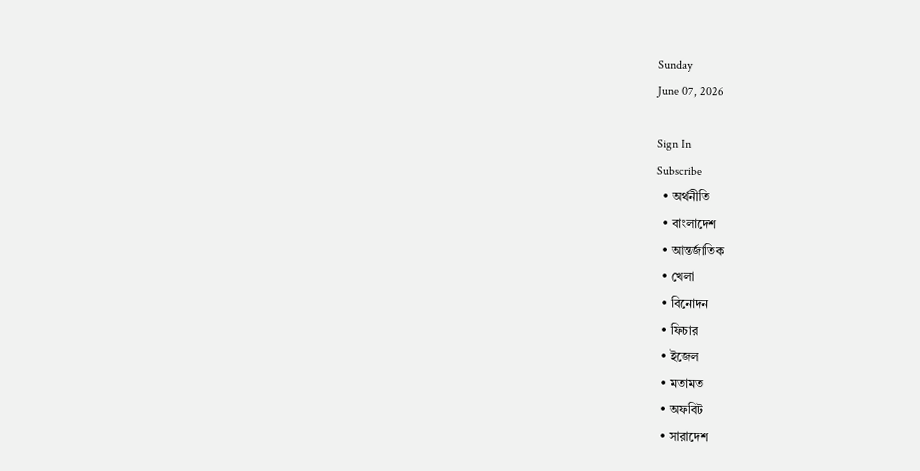Sunday
June 07, 2026

Sign In
Subscribe
  • অর্থনীতি
  • বাংলাদেশ
  • আন্তর্জাতিক
  • খেলা
  • বিনোদন
  • ফিচার
  • ইজেল
  • মতামত
  • অফবিট
  • সারাদেশ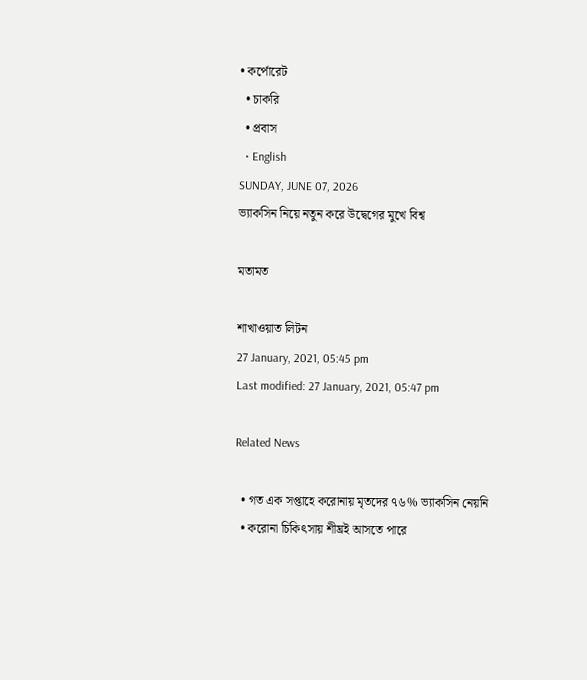• কর্পোরেট
  • চাকরি
  • প্রবাস
  • English
SUNDAY, JUNE 07, 2026
ভ্যাকসিন নিয়ে নতুন করে উদ্বেগের মুখে বিশ্ব

মতামত

শাখাওয়াত লিটন
27 January, 2021, 05:45 pm
Last modified: 27 January, 2021, 05:47 pm

Related News

  • গত এক সপ্তাহে করোনায় মৃতদের ৭৬% ভ্যাকসিন নেয়নি
  • করোনা চিকিৎসায় শীঘ্রই আসতে পারে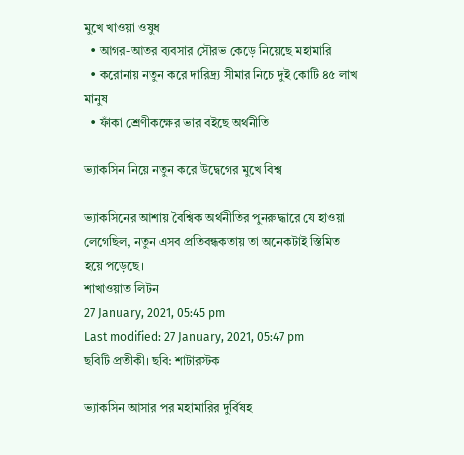মুখে খাওয়া ওষুধ
  • আগর-আতর ব্যবসার সৌরভ কেড়ে নিয়েছে মহামারি
  • করোনায় নতুন করে দারিদ্র্য সীমার নিচে দুই কোটি ৪৫ লাখ মানুষ
  • ফাঁকা শ্রেণীকক্ষের ভার বইছে অর্থনীতি

ভ্যাকসিন নিয়ে নতুন করে উদ্বেগের মুখে বিশ্ব

ভ্যাকসিনের আশায় বৈশ্বিক অর্থনীতির পুনরুদ্ধারে যে হাওয়া লেগেছিল, নতুন এসব প্রতিবন্ধকতায় তা অনেকটাই স্তিমিত হয়ে পড়েছে।
শাখাওয়াত লিটন
27 January, 2021, 05:45 pm
Last modified: 27 January, 2021, 05:47 pm
ছবিটি প্রতীকী। ছবি: শাটারস্টক

ভ্যাকসিন আসার পর মহামারির দুর্বিষহ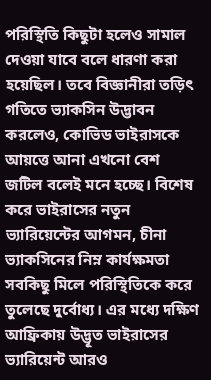পরিস্থিতি কিছুটা হলেও সামাল দেওয়া যাবে বলে ধারণা করা হয়েছিল। তবে বিজ্ঞানীরা তড়িৎ গতিতে ভ্যাকসিন উদ্ভাবন করলেও, কোভিড ভাইরাসকে আয়ত্তে আনা এখনো বেশ জটিল বলেই মনে হচ্ছে। বিশেষ করে ভাইরাসের নতুন ভ্যারিয়েন্টের আগমন, চীনা ভ্যাকসিনের নিম্ন কার্যক্ষমতা সবকিছু মিলে পরিস্থিতিকে করে তুলেছে দুর্বোধ্য। এর মধ্যে দক্ষিণ আফ্রিকায় উদ্ভূত ভাইরাসের ভ্যারিয়েন্ট আরও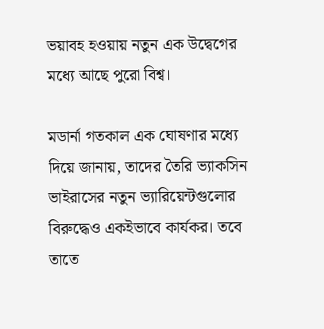ভয়াবহ হওয়ায় নতুন এক উদ্বেগের মধ্যে আছে পুরো বিশ্ব।

মডার্না গতকাল এক ঘোষণার মধ্যে দিয়ে জানায়, তাদের তৈরি ভ্যাকসিন ভাইরাসের নতুন ভ্যারিয়েন্টগুলোর বিরুদ্ধেও একইভাবে কার্যকর। তবে তাতে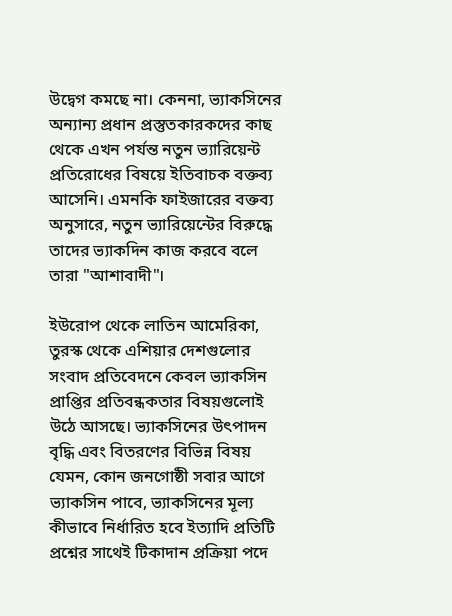উদ্বেগ কমছে না। কেননা, ভ্যাকসিনের অন্যান্য প্রধান প্রস্তুতকারকদের কাছ থেকে এখন পর্যন্ত নতুন ভ্যারিয়েন্ট প্রতিরোধের বিষয়ে ইতিবাচক বক্তব্য আসেনি। এমনকি ফাইজারের বক্তব্য অনুসারে, নতুন ভ্যারিয়েন্টের বিরুদ্ধে তাদের ভ্যাকদিন কাজ করবে বলে তারা "আশাবাদী"।

ইউরোপ থেকে লাতিন আমেরিকা, তুরস্ক থেকে এশিয়ার দেশগুলোর সংবাদ প্রতিবেদনে কেবল ভ্যাকসিন প্রাপ্তির প্রতিবন্ধকতার বিষয়গুলোই উঠে আসছে। ভ্যাকসিনের উৎপাদন বৃদ্ধি এবং বিতরণের বিভিন্ন বিষয় যেমন, কোন জনগোষ্ঠী সবার আগে ভ্যাকসিন পাবে, ভ্যাকসিনের মূল্য কীভাবে নির্ধারিত হবে ইত্যাদি প্রতিটি প্রশ্নের সাথেই টিকাদান প্রক্রিয়া পদে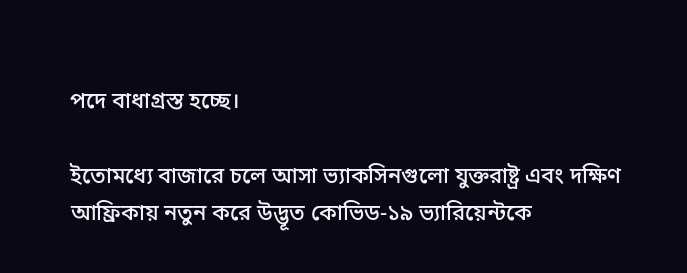পদে বাধাগ্রস্ত হচ্ছে।

ইতোমধ্যে বাজারে চলে আসা ভ্যাকসিনগুলো যুক্তরাষ্ট্র এবং দক্ষিণ আফ্রিকায় নতুন করে উদ্ভূত কোভিড-১৯ ভ্যারিয়েন্টকে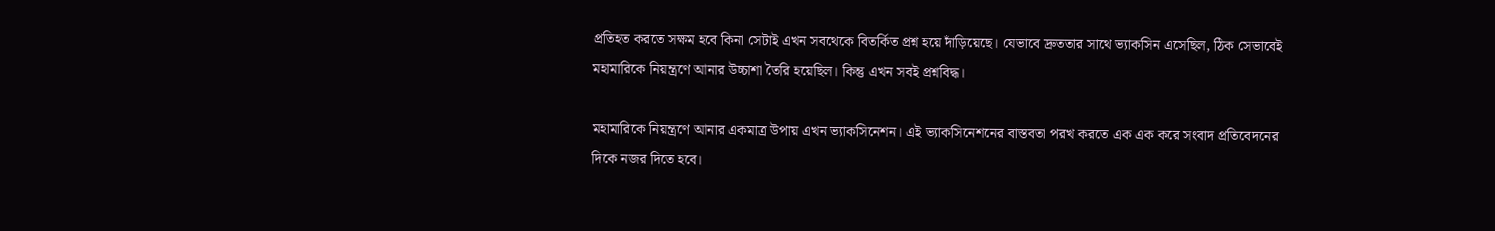প্রতিহত করতে সক্ষম হবে কিনা সেটাই এখন সবথেকে বিতর্কিত প্রশ্ন হয়ে দাঁড়িয়েছে। যেভাবে দ্রুততার সাথে ভ্যাকসিন এসেছিল, ঠিক সেভাবেই মহামারিকে নিয়ন্ত্রণে আনার উচ্চাশা তৈরি হয়েছিল। কিন্তু এখন সবই প্রশ্নবিদ্ধ।

মহামারিকে নিয়ন্ত্রণে আনার একমাত্র উপায় এখন ভ্যাকসিনেশন। এই ভ্যাকসিনেশনের বাস্তবতা পরখ করতে এক এক করে সংবাদ প্রতিবেদনের দিকে নজর দিতে হবে।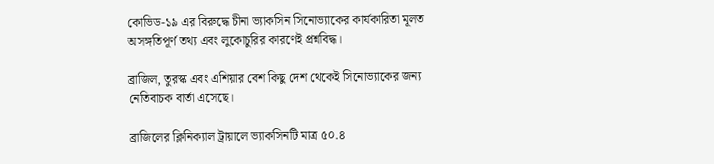কোভিড-১৯ এর বিরুদ্ধে চীনা ভ্যাকসিন সিনোভ্যাকের কার্যকারিতা মূলত অসঙ্গতিপূর্ণ তথ্য এবং লুকোচুরির কারণেই প্রশ্নবিদ্ধ।

ব্রাজিল, তুরস্ক এবং এশিয়ার বেশ কিছু দেশ থেকেই সিনোভ্যাকের জন্য নেতিবাচক বার্তা এসেছে।

ব্রাজিলের ক্লিনিক্যাল ট্রায়ালে ভ্যাকসিনটি মাত্র ৫০.৪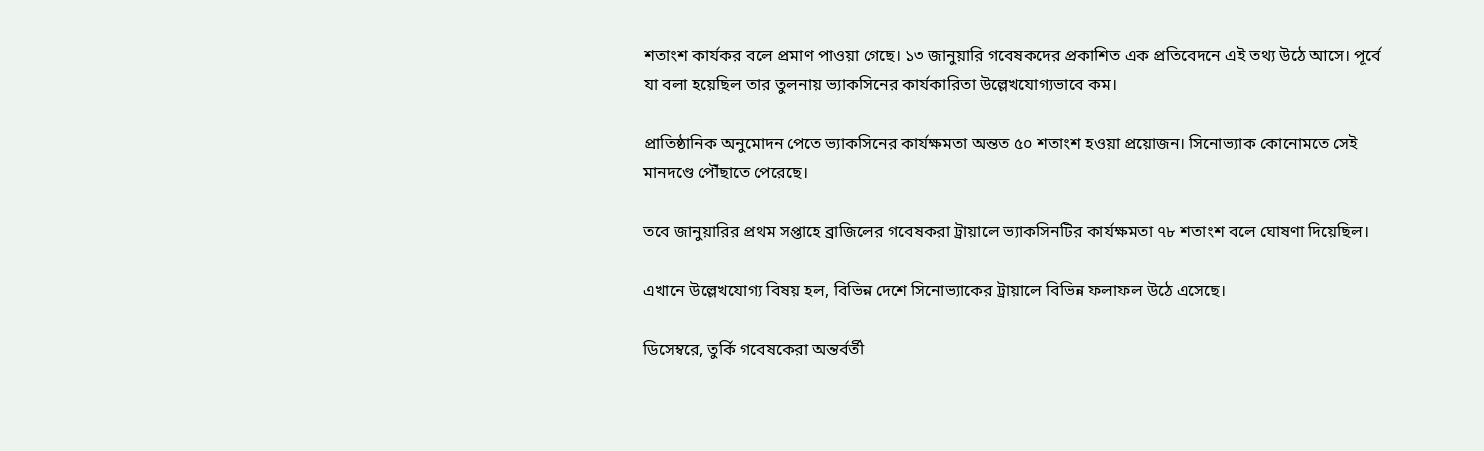শতাংশ কার্যকর বলে প্রমাণ পাওয়া গেছে। ১৩ জানুয়ারি গবেষকদের প্রকাশিত এক প্রতিবেদনে এই তথ্য উঠে আসে। পূর্বে যা বলা হয়েছিল তার তুলনায় ভ্যাকসিনের কার্যকারিতা উল্লেখযোগ্যভাবে কম।

প্রাতিষ্ঠানিক অনুমোদন পেতে ভ্যাকসিনের কার্যক্ষমতা অন্তত ৫০ শতাংশ হওয়া প্রয়োজন। সিনোভ্যাক কোনোমতে সেই মানদণ্ডে পৌঁছাতে পেরেছে।

তবে জানুয়ারির প্রথম সপ্তাহে ব্রাজিলের গবেষকরা ট্রায়ালে ভ্যাকসিনটির কার্যক্ষমতা ৭৮ শতাংশ বলে ঘোষণা দিয়েছিল।

এখানে উল্লেখযোগ্য বিষয় হল, বিভিন্ন দেশে সিনোভ্যাকের ট্রায়ালে বিভিন্ন ফলাফল উঠে এসেছে।

ডিসেম্বরে, তুর্কি গবেষকেরা অন্তর্বর্তী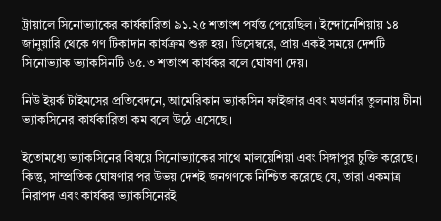ট্রায়ালে সিনোভ্যাকের কার্যকারিতা ৯১.২৫ শতাংশ পর্যন্ত পেয়েছিল। ইন্দোনেশিয়ায় ১৪ জানুয়ারি থেকে গণ টিকাদান কার্যক্রম শুরু হয়। ডিসেম্বরে, প্রায় একই সময়ে দেশটি সিনোভ্যাক ভ্যাকসিনটি ৬৫.৩ শতাংশ কার্যকর বলে ঘোষণা দেয়।

নিউ ইয়র্ক টাইমসের প্রতিবেদনে, আমেরিকান ভ্যাকসিন ফাইজার এবং মডার্নার তুলনায় চীনা ভ্যাকসিনের কার্যকারিতা কম বলে উঠে এসেছে।

ইতোমধ্যে ভ্যাকসিনের বিষয়ে সিনোভ্যাকের সাথে মালয়েশিয়া এবং সিঙ্গাপুর চুক্তি করেছে। কিন্তু, সাম্প্রতিক ঘোষণার পর উভয় দেশই জনগণকে নিশ্চিত করেছে যে, তারা একমাত্র নিরাপদ এবং কার্যকর ভ্যাকসিনেরই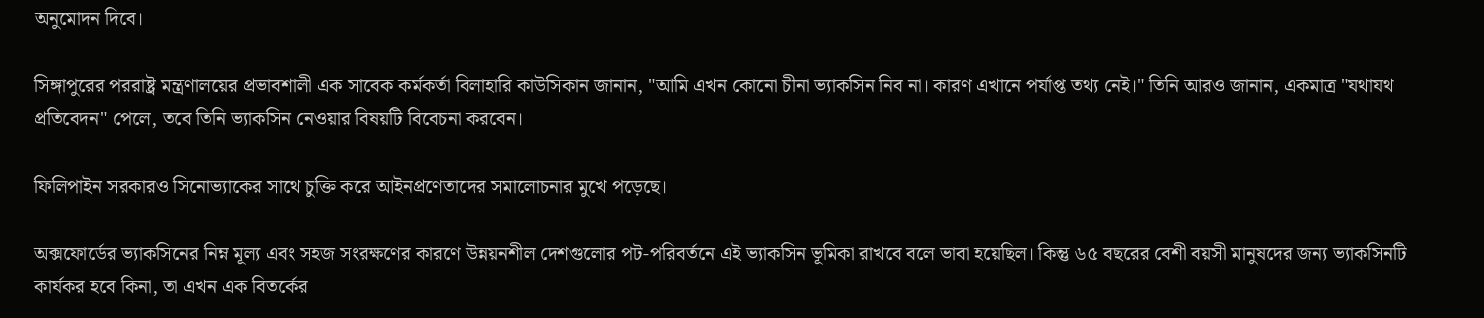অনুমোদন দিবে।

সিঙ্গাপুরের পররাষ্ট্র মন্ত্রণালয়ের প্রভাবশালী এক সাবেক কর্মকর্তা বিলাহারি কাউসিকান জানান, "আমি এখন কোনো চীনা ভ্যাকসিন নিব না। কারণ এখানে পর্যাপ্ত তথ্য নেই।" তিনি আরও জানান, একমাত্র "যথাযথ প্রতিবেদন" পেলে, তবে তিনি ভ্যাকসিন নেওয়ার বিষয়টি বিবেচনা করবেন।

ফিলিপাইন সরকারও সিনোভ্যাকের সাথে চুক্তি করে আইনপ্রণেতাদের সমালোচনার মুখে পড়েছে।

অক্সফোর্ডের ভ্যাকসিনের নিম্ন মূল্য এবং সহজ সংরক্ষণের কারণে উন্নয়নশীল দেশগুলোর পট-পরিবর্তনে এই ভ্যাকসিন ভূমিকা রাখবে বলে ভাবা হয়েছিল। কিন্তু ৬৫ বছরের বেশী বয়সী মানুষদের জন্য ভ্যাকসিনটি কার্যকর হবে কিনা, তা এখন এক বিতর্কের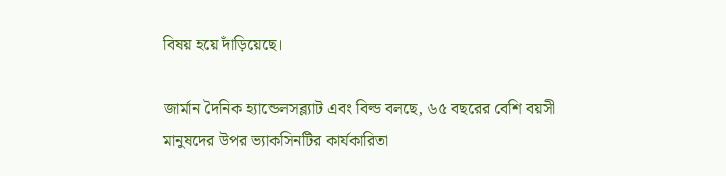বিষয় হয়ে দাঁড়িয়েছে।

জার্মান দৈনিক হ্যান্ডেলসব্ল্যাট এবং বিল্ড বলছে, ৬৫ বছরের বেশি বয়সী মানুষদের উপর ভ্যাকসিনটির কার্যকারিতা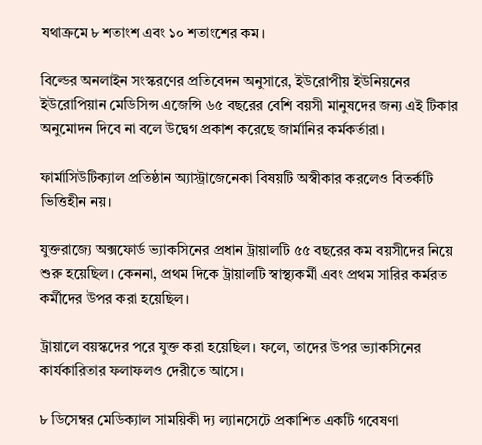যথাক্রমে ৮ শতাংশ এবং ১০ শতাংশের কম।

বিল্ডের অনলাইন সংস্করণের প্রতিবেদন অনুসারে, ইউরোপীয় ইউনিয়নের ইউরোপিয়ান মেডিসিন্স এজেন্সি ৬৫ বছরের বেশি বয়সী মানুষদের জন্য এই টিকার অনুমোদন দিবে না বলে উদ্বেগ প্রকাশ করেছে জার্মানির কর্মকর্তারা।

ফার্মাসিউটিক্যাল প্রতিষ্ঠান অ্যাস্ট্রাজেনেকা বিষয়টি অস্বীকার করলেও বিতর্কটি ভিত্তিহীন নয়।

যুক্তরাজ্যে অক্সফোর্ড ভ্যাকসিনের প্রধান ট্রায়ালটি ৫৫ বছরের কম বয়সীদের নিয়ে শুরু হয়েছিল। কেননা, প্রথম দিকে ট্রায়ালটি স্বাস্থ্যকর্মী এবং প্রথম সারির কর্মরত কর্মীদের উপর করা হয়েছিল।

ট্রায়ালে বয়স্কদের পরে যুক্ত করা হয়েছিল। ফলে, তাদের উপর ভ্যাকসিনের কার্যকারিতার ফলাফলও দেরীতে আসে।

৮ ডিসেম্বর মেডিক্যাল সাময়িকী দ্য ল্যানসেটে প্রকাশিত একটি গবেষণা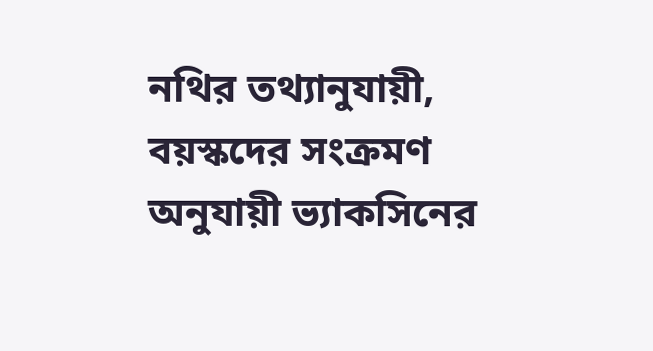নথির তথ্যানুযায়ী, বয়স্কদের সংক্রমণ অনুযায়ী ভ্যাকসিনের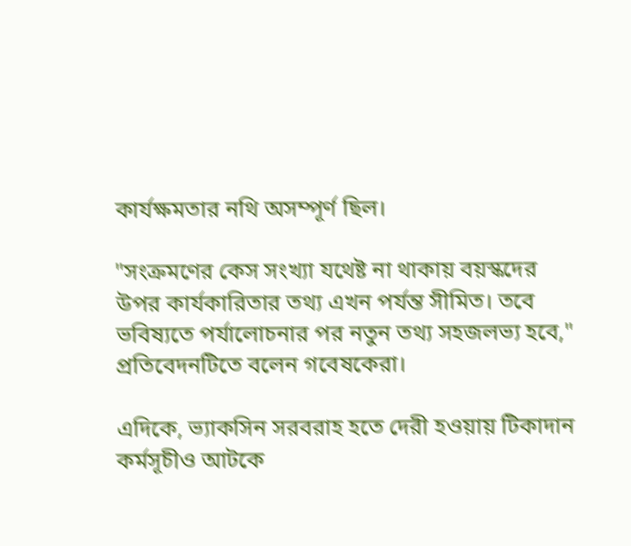কার্যক্ষমতার নথি অসম্পূর্ণ ছিল।

"সংক্রমণের কেস সংখ্যা যথেষ্ট না থাকায় বয়স্কদের উপর কার্যকারিতার তথ্য এখন পর্যন্ত সীমিত। তবে ভবিষ্যতে পর্যালোচনার পর নতুন তথ্য সহজলভ্য হবে," প্রতিবেদনটিতে বলেন গবেষকেরা।

এদিকে, ভ্যাকসিন সরবরাহ হতে দেরী হওয়ায় টিকাদান কর্মসূচীও আটকে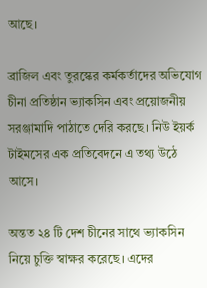আছে।

ব্রাজিল এবং তুরস্কের কর্মকর্তাদের অভিযোগ চীনা প্রতিষ্ঠান ভ্যাকসিন এবং প্রয়োজনীয় সরঞ্জামাদি পাঠাতে দেরি করছে। নিউ ইয়র্ক টাইমসের এক প্রতিবেদনে এ তথ্য উঠে আসে।

অন্তত ২৪ টি দেশ চীনের সাথে ভ্যাকসিন নিয়ে চুক্তি স্বাক্ষর করেছে। এদের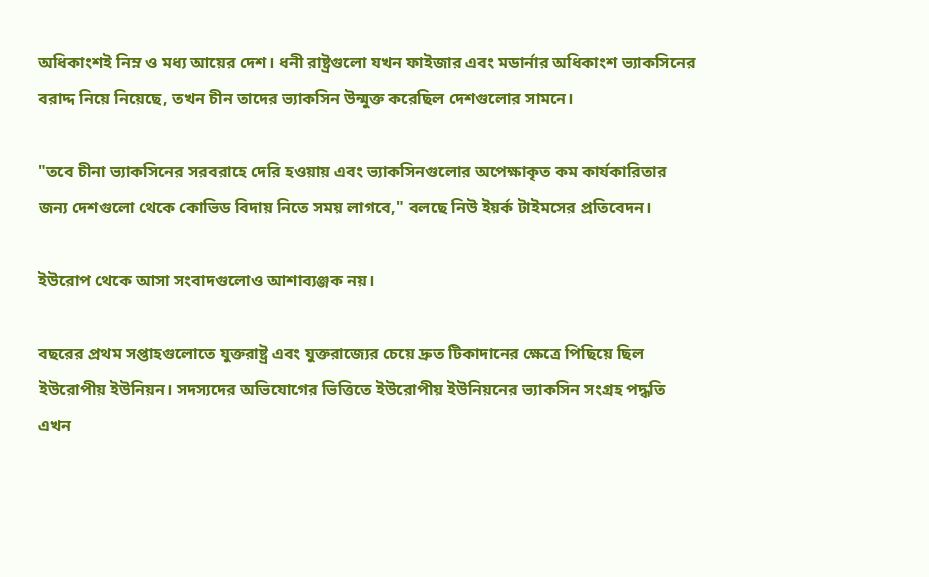অধিকাংশই নিম্ন ও মধ্য আয়ের দেশ। ধনী রাষ্ট্রগুলো যখন ফাইজার এবং মডার্নার অধিকাংশ ভ্যাকসিনের বরাদ্দ নিয়ে নিয়েছে, তখন চীন তাদের ভ্যাকসিন উন্মুক্ত করেছিল দেশগুলোর সামনে।

"তবে চীনা ভ্যাকসিনের সরবরাহে দেরি হওয়ায় এবং ভ্যাকসিনগুলোর অপেক্ষাকৃত কম কার্যকারিতার জন্য দেশগুলো থেকে কোভিড বিদায় নিতে সময় লাগবে," বলছে নিউ ইয়র্ক টাইমসের প্রতিবেদন।

ইউরোপ থেকে আসা সংবাদগুলোও আশাব্যঞ্জক নয়।

বছরের প্রথম সপ্তাহগুলোতে যুক্তরাষ্ট্র এবং যুক্তরাজ্যের চেয়ে দ্রুত টিকাদানের ক্ষেত্রে পিছিয়ে ছিল ইউরোপীয় ইউনিয়ন। সদস্যদের অভিযোগের ভিত্তিতে ইউরোপীয় ইউনিয়নের ভ্যাকসিন সংগ্রহ পদ্ধতি এখন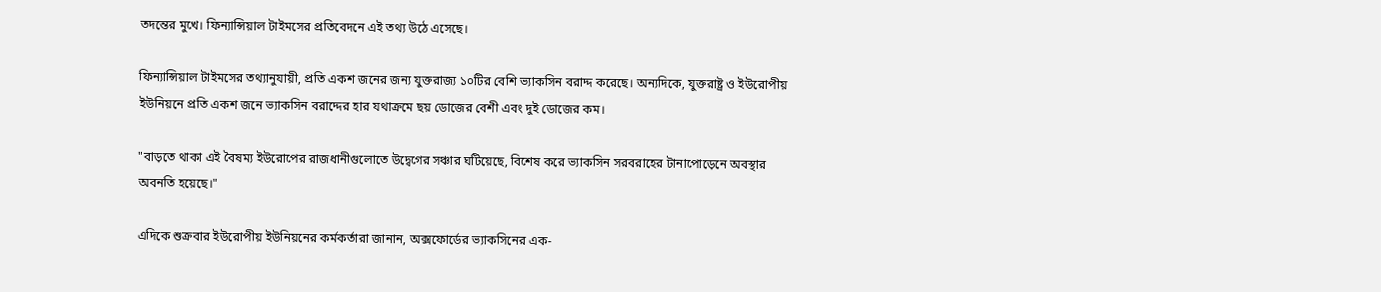তদন্তের মুখে। ফিন্যান্সিয়াল টাইমসের প্রতিবেদনে এই তথ্য উঠে এসেছে।

ফিন্যান্সিয়াল টাইমসের তথ্যানুযায়ী, প্রতি একশ জনের জন্য যুক্তরাজ্য ১০টির বেশি ভ্যাকসিন বরাদ্দ করেছে। অন্যদিকে, যুক্তরাষ্ট্র ও ইউরোপীয় ইউনিয়নে প্রতি একশ জনে ভ্যাকসিন বরাদ্দের হার যথাক্রমে ছয় ডোজের বেশী এবং দুই ডোজের কম।

"বাড়তে থাকা এই বৈষম্য ইউরোপের রাজধানীগুলোতে উদ্বেগের সঞ্চার ঘটিয়েছে, বিশেষ করে ভ্যাকসিন সরবরাহের টানাপোড়েনে অবস্থার অবনতি হয়েছে।"

এদিকে শুক্রবার ইউরোপীয় ইউনিয়নের কর্মকর্তারা জানান, অক্সফোর্ডের ভ্যাকসিনের এক-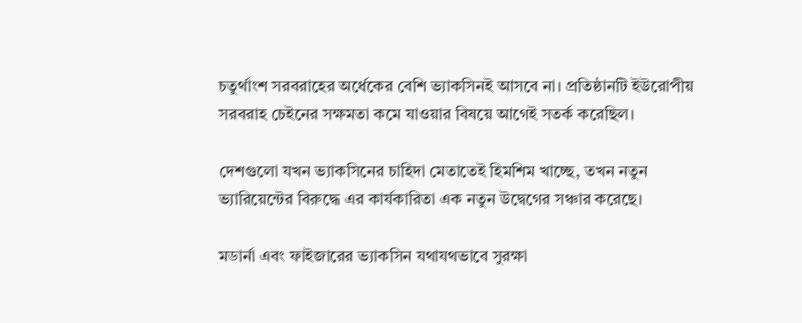চতুর্থাংশ সরবরাহের অর্ধেকের বেশি ভ্যাকসিনই আসবে না। প্রতিষ্ঠানটি ইউরোপীয় সরবরাহ চেইনের সক্ষমতা কমে যাওয়ার বিষয়ে আগেই সতর্ক করেছিল।

দেশগুলো যখন ভ্যাকসিনের চাহিদা মেতাতেই হিমশিম খাচ্ছে, তখন নতুন ভ্যারিয়েন্টের বিরুদ্ধে এর কার্যকারিতা এক নতুন উদ্বেগের সঞ্চার করেছে।

মডার্না এবং ফাইজারের ভ্যাকসিন যথাযথভাবে সুরক্ষা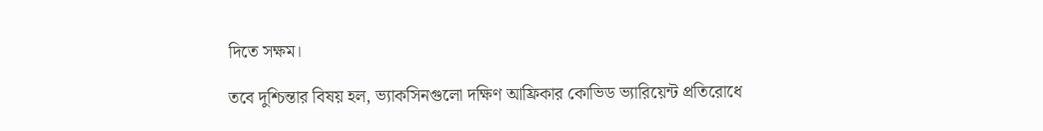দিতে সক্ষম।

তবে দুশ্চিন্তার বিষয় হল, ভ্যাকসিনগুলো দক্ষিণ আফ্রিকার কোভিড ভ্যারিয়েন্ট প্রতিরোধে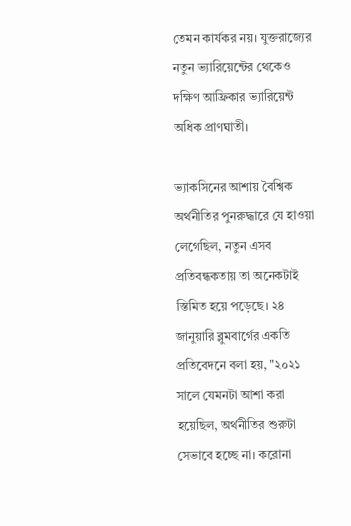তেমন কার্যকর নয়। যুক্তরাজ্যের নতুন ভ্যারিয়েন্টের থেকেও দক্ষিণ আফ্রিকার ভ্যারিয়েন্ট অধিক প্রাণঘাতী।

ভ্যাকসিনের আশায় বৈশ্বিক অর্থনীতির পুনরুদ্ধারে যে হাওয়া লেগেছিল, নতুন এসব প্রতিবন্ধকতায় তা অনেকটাই স্তিমিত হয়ে পড়েছে। ২৪ জানুয়ারি ব্লুমবার্গের একতি প্রতিবেদনে বলা হয়, "২০২১ সালে যেমনটা আশা করা হয়েছিল, অর্থনীতির শুরুটা সেভাবে হচ্ছে না। করোনা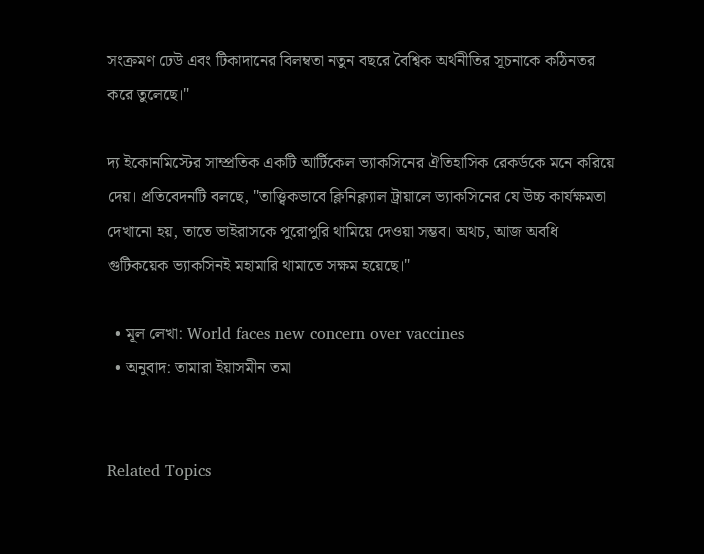সংক্রমণ ঢেউ এবং টিকাদানের বিলম্বতা নতুন বছরে বৈশ্বিক অর্থনীতির সূচনাকে কঠিনতর করে তুলেছে।"

দ্য ইকোনমিস্টের সাম্প্রতিক একটি আর্টিকেল ভ্যাকসিনের ঐতিহাসিক রেকর্ডকে মনে করিয়ে দেয়। প্রতিবেদনটি বলছে, "তাত্ত্বিকভাবে ক্লিনিক্ল্যাল ট্রায়ালে ভ্যাকসিনের যে উচ্চ কার্যক্ষমতা দেখানো হয়, তাতে ভাইরাসকে পুরোপুরি থামিয়ে দেওয়া সম্ভব। অথচ, আজ অবধি গুটিকয়েক ভ্যাকসিনই মহামারি থামাতে সক্ষম হয়েছে।"

  • মূল লেখা: World faces new concern over vaccines
  • অনুবাদ: তামারা ইয়াসমীন তমা


Related Topics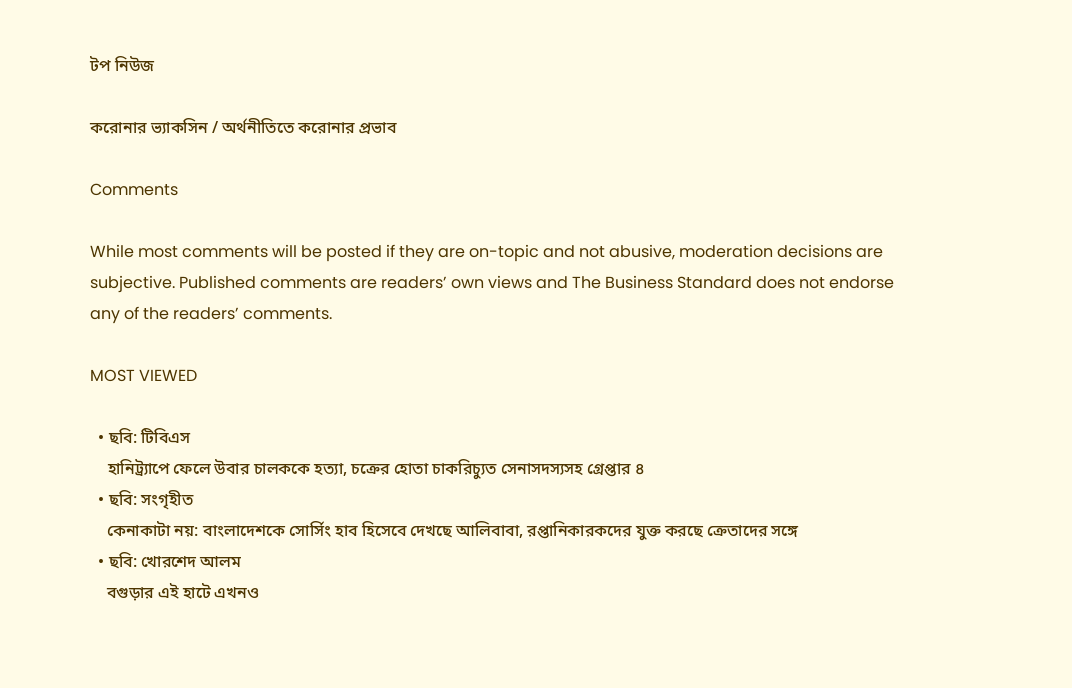টপ নিউজ

করোনার ভ্যাকসিন / অর্থনীতিতে করোনার প্রভাব

Comments

While most comments will be posted if they are on-topic and not abusive, moderation decisions are subjective. Published comments are readers’ own views and The Business Standard does not endorse any of the readers’ comments.

MOST VIEWED

  • ছবি: টিবিএস
    হানিট্র্যাপে ফেলে উবার চালককে হত্যা, চক্রের হোতা চাকরিচ্যুত সেনাসদস্যসহ গ্রেপ্তার ৪
  • ছবি: সংগৃহীত
    কেনাকাটা নয়: বাংলাদেশকে সোর্সিং হাব হিসেবে দেখছে আলিবাবা, রপ্তানিকারকদের যুক্ত করছে ক্রেতাদের সঙ্গে
  • ছবি: খোরশেদ আলম
    বগুড়ার এই হাটে এখনও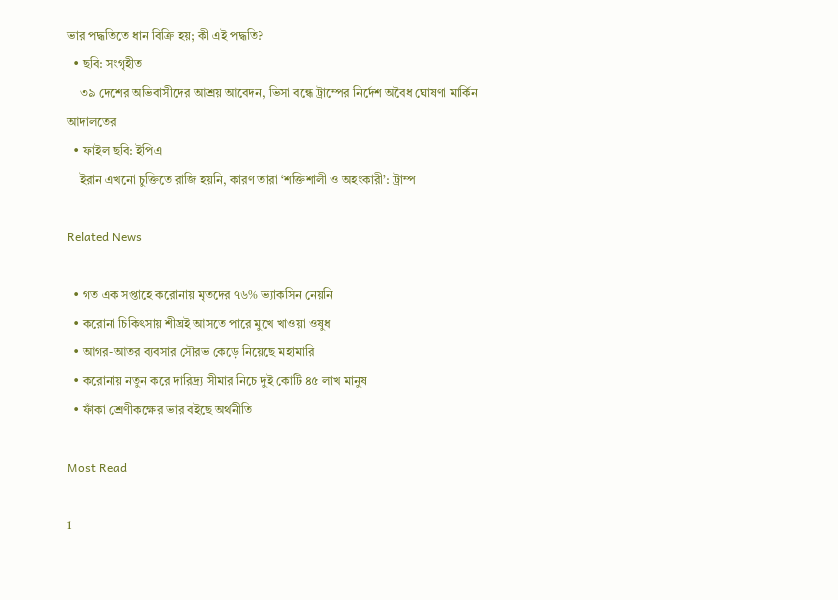ভার পদ্ধতিতে ধান বিক্রি হয়; কী এই পদ্ধতি?
  • ছবি: সংগৃহীত
    ৩৯ দেশের অভিবাসীদের আশ্রয় আবেদন, ভিসা বন্ধে ট্রাম্পের নির্দেশ অবৈধ ঘোষণা মার্কিন আদালতের
  • ফাইল ছবি: ইপিএ
    ইরান এখনো চুক্তিতে রাজি হয়নি, কারণ তারা ‘শক্তিশালী ও অহংকারী’: ট্রাম্প

Related News

  • গত এক সপ্তাহে করোনায় মৃতদের ৭৬% ভ্যাকসিন নেয়নি
  • করোনা চিকিৎসায় শীঘ্রই আসতে পারে মুখে খাওয়া ওষুধ
  • আগর-আতর ব্যবসার সৌরভ কেড়ে নিয়েছে মহামারি
  • করোনায় নতুন করে দারিদ্র্য সীমার নিচে দুই কোটি ৪৫ লাখ মানুষ
  • ফাঁকা শ্রেণীকক্ষের ভার বইছে অর্থনীতি

Most Read

1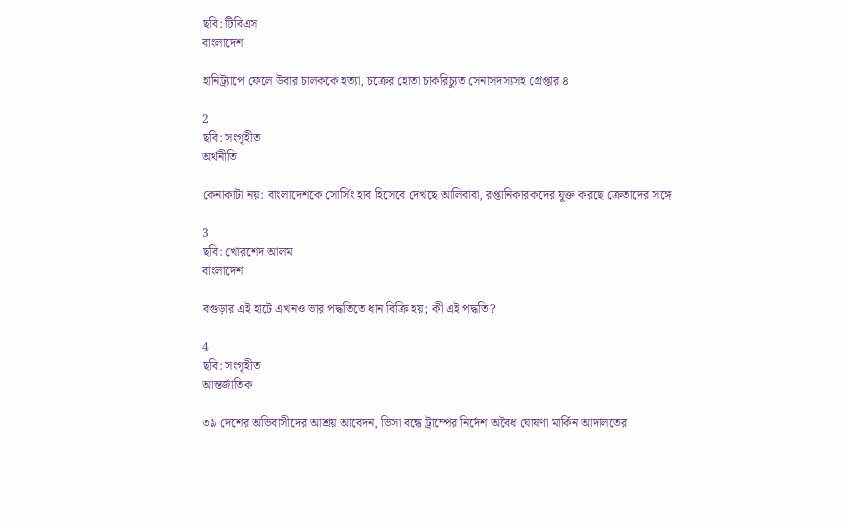ছবি: টিবিএস
বাংলাদেশ

হানিট্র্যাপে ফেলে উবার চালককে হত্যা, চক্রের হোতা চাকরিচ্যুত সেনাসদস্যসহ গ্রেপ্তার ৪

2
ছবি: সংগৃহীত
অর্থনীতি

কেনাকাটা নয়: বাংলাদেশকে সোর্সিং হাব হিসেবে দেখছে আলিবাবা, রপ্তানিকারকদের যুক্ত করছে ক্রেতাদের সঙ্গে

3
ছবি: খোরশেদ আলম
বাংলাদেশ

বগুড়ার এই হাটে এখনও ভার পদ্ধতিতে ধান বিক্রি হয়; কী এই পদ্ধতি?

4
ছবি: সংগৃহীত
আন্তর্জাতিক

৩৯ দেশের অভিবাসীদের আশ্রয় আবেদন, ভিসা বন্ধে ট্রাম্পের নির্দেশ অবৈধ ঘোষণা মার্কিন আদালতের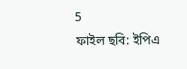5
ফাইল ছবি: ইপিএ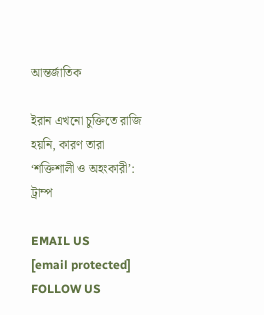আন্তর্জাতিক

ইরান এখনো চুক্তিতে রাজি হয়নি, কারণ তারা ‘শক্তিশালী ও অহংকারী’: ট্রাম্প

EMAIL US
[email protected]
FOLLOW US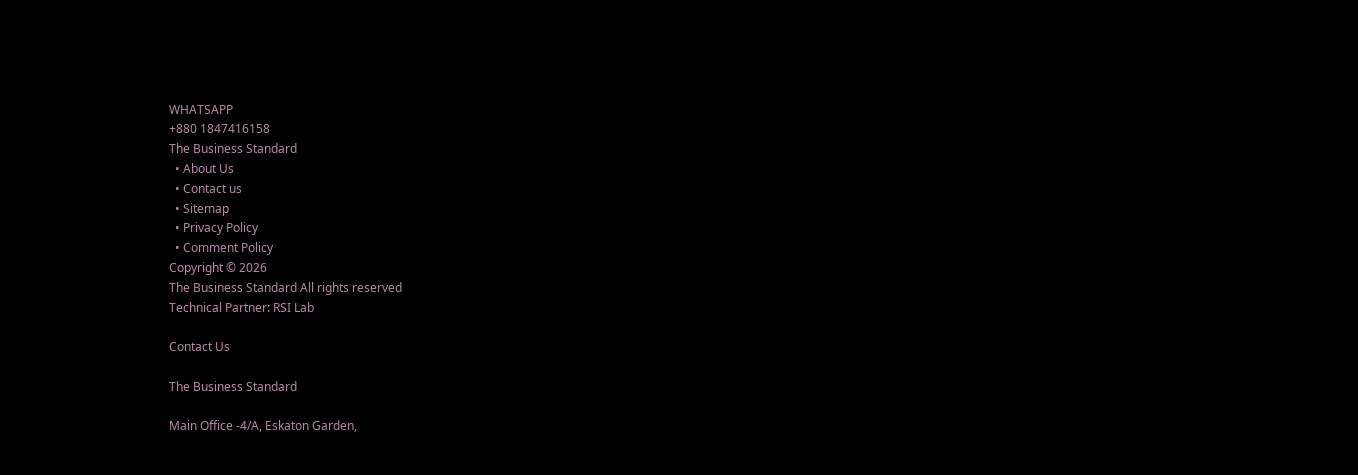WHATSAPP
+880 1847416158
The Business Standard
  • About Us
  • Contact us
  • Sitemap
  • Privacy Policy
  • Comment Policy
Copyright © 2026
The Business Standard All rights reserved
Technical Partner: RSI Lab

Contact Us

The Business Standard

Main Office -4/A, Eskaton Garden,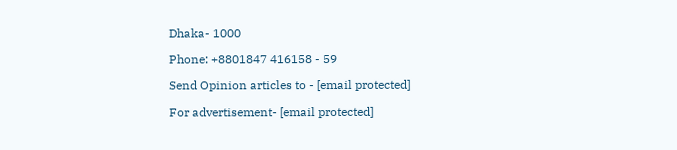Dhaka- 1000

Phone: +8801847 416158 - 59

Send Opinion articles to - [email protected]

For advertisement- [email protected]